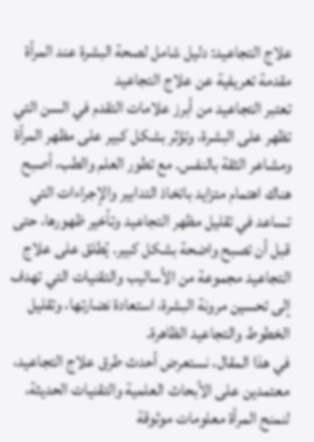علاج التجاعيد: دليل شامل لصحة البشرة عند المرأة
مقدمة تعريفية عن علاج التجاعيد
تعتبر التجاعيد من أبرز علامات التقدم في السن التي تظهر على البشرة، وتؤثر بشكل كبير على مظهر المرأة ومشاعر الثقة بالنفس. مع تطور العلم والطب، أصبح هناك اهتمام متزايد باتخاذ التدابير والإجراءات التي تساعد في تقليل مظهر التجاعيد وتأخير ظهورها، حتى قبل أن تصبح واضحة بشكل كبير. يُطلق على علاج التجاعيد مجموعة من الأساليب والتقنيات التي تهدف إلى تحسين مرونة البشرة، استعادة نضارتها، وتقليل الخطوط والتجاعيد الظاهرة.
في هذا المقال، نستعرض أحدث طرق علاج التجاعيد، معتمدين على الأبحاث العلمية والتقنيات الحديثة، لنمنح المرأة معلومات موثوقة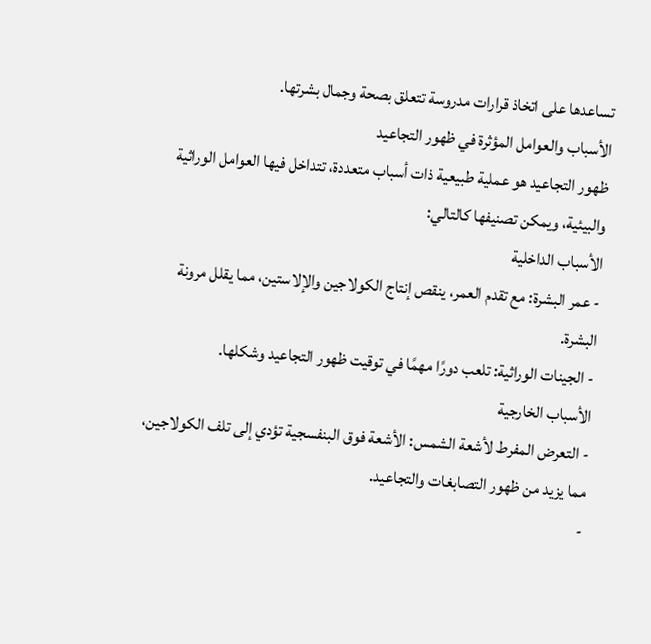تساعدها على اتخاذ قرارات مدروسة تتعلق بصحة وجمال بشرتها.
الأسباب والعوامل المؤثرة في ظهور التجاعيد
ظهور التجاعيد هو عملية طبيعية ذات أسباب متعددة، تتداخل فيها العوامل الوراثية والبيئية، ويمكن تصنيفها كالتالي:
الأسباب الداخلية
- عمر البشرة: مع تقدم العمر، ينقص إنتاج الكولاجين والإلاستين، مما يقلل مرونة البشرة.
- الجينات الوراثية: تلعب دورًا مهمًا في توقيت ظهور التجاعيد وشكلها.
الأسباب الخارجية
- التعرض المفرط لأشعة الشمس: الأشعة فوق البنفسجية تؤدي إلى تلف الكولاجين، مما يزيد من ظهور التصابغات والتجاعيد.
-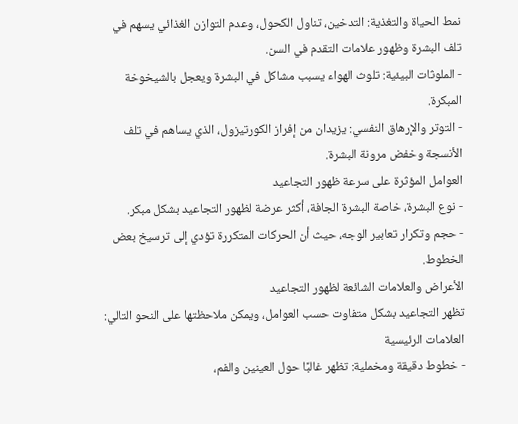نمط الحياة والتغذية: التدخين، تناول الكحول، وعدم التوازن الغذائي يسهم في تلف البشرة وظهور علامات التقدم في السن.
- الملوثات البيئية: تلوث الهواء يسبب مشاكل في البشرة ويعجل بالشيخوخة المبكرة.
- التوتر والإرهاق النفسي: يزيدان من إفراز الكورتيزول، الذي يساهم في تلف الأنسجة وخفض مرونة البشرة.
العوامل المؤثرة على سرعة ظهور التجاعيد
- نوع البشرة، خاصة البشرة الجافة، أكثر عرضة لظهور التجاعيد بشكل مبكر.
- حجم وتكرار تعابير الوجه، حيث أن الحركات المتكررة تؤدي إلى ترسيخ بعض الخطوط.
الأعراض والعلامات الشائعة لظهور التجاعيد
تظهر التجاعيد بشكل متفاوت حسب العوامل، ويمكن ملاحظتها على النحو التالي:
العلامات الرئيسية
- خطوط دقيقة ومخملية: تظهر غالبًا حول العينين والفم،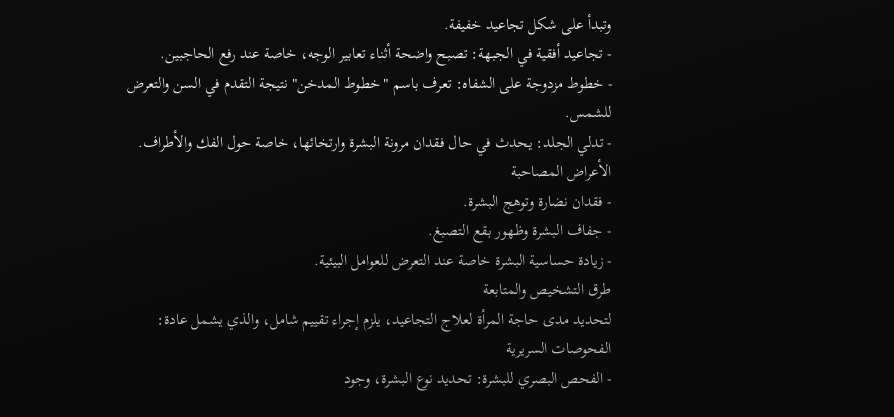وتبدأ على شكل تجاعيد خفيفة.
- تجاعيد أفقية في الجبهة: تصبح واضحة أثناء تعابير الوجه، خاصة عند رفع الحاجبين.
- خطوط مزدوجة على الشفاه: تعرف باسم "خطوط المدخن" نتيجة التقدم في السن والتعرض للشمس.
- تدلي الجلد: يحدث في حال فقدان مرونة البشرة وارتخائها، خاصة حول الفك والأطراف.
الأعراض المصاحبة
- فقدان نضارة وتوهج البشرة.
- جفاف البشرة وظهور بقع التصبغ.
- زيادة حساسية البشرة خاصة عند التعرض للعوامل البيئية.
طرق التشخيص والمتابعة
لتحديد مدى حاجة المرأة لعلاج التجاعيد، يلزم إجراء تقييم شامل، والذي يشمل عادة:
الفحوصات السريرية
- الفحص البصري للبشرة: تحديد نوع البشرة، وجود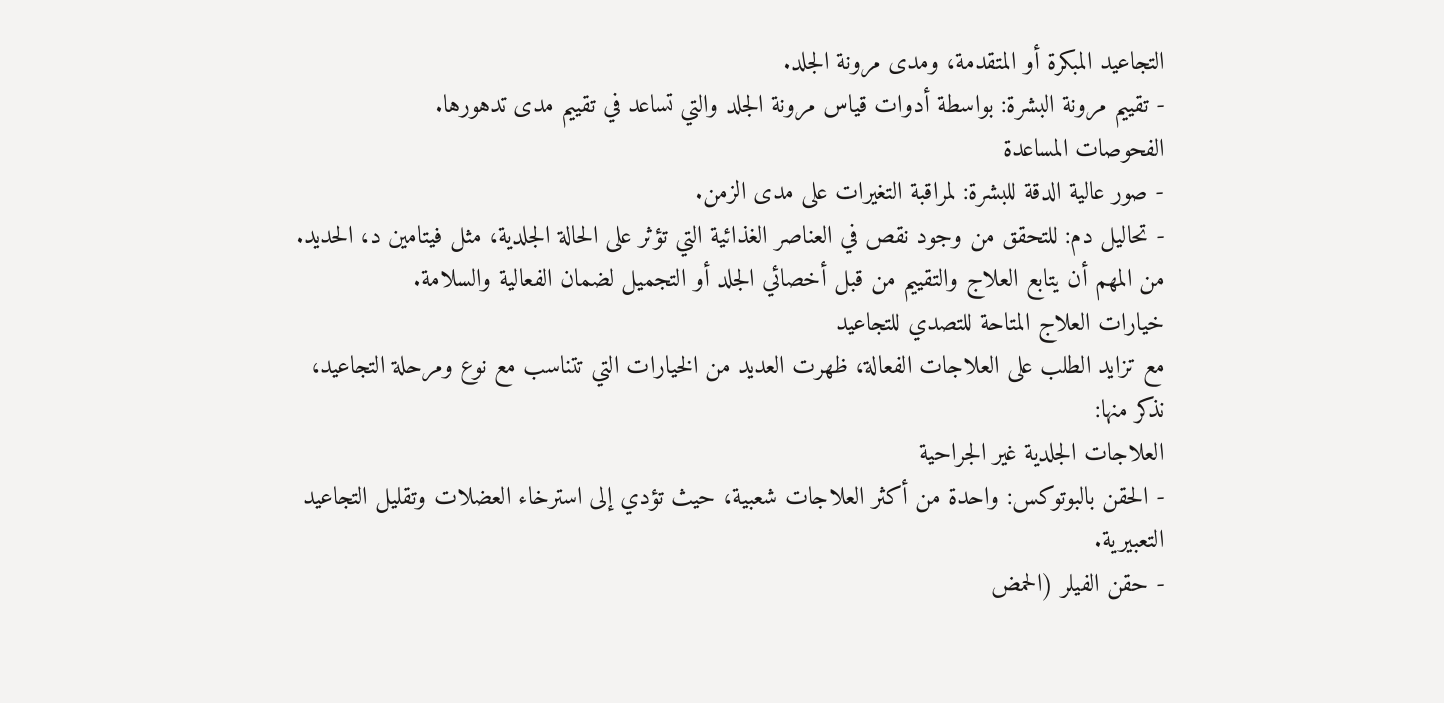التجاعيد المبكرة أو المتقدمة، ومدى مرونة الجلد.
- تقييم مرونة البشرة: بواسطة أدوات قياس مرونة الجلد والتي تساعد في تقييم مدى تدهورها.
الفحوصات المساعدة
- صور عالية الدقة للبشرة: لمراقبة التغيرات على مدى الزمن.
- تحاليل دم: للتحقق من وجود نقص في العناصر الغذائية التي تؤثر على الحالة الجلدية، مثل فيتامين د، الحديد.
من المهم أن يتابع العلاج والتقييم من قبل أخصائي الجلد أو التجميل لضمان الفعالية والسلامة.
خيارات العلاج المتاحة للتصدي للتجاعيد
مع تزايد الطلب على العلاجات الفعالة، ظهرت العديد من الخيارات التي تتناسب مع نوع ومرحلة التجاعيد، نذكر منها:
العلاجات الجلدية غير الجراحية
- الحقن بالبوتوكس: واحدة من أكثر العلاجات شعبية، حيث تؤدي إلى استرخاء العضلات وتقليل التجاعيد التعبيرية.
- حقن الفيلر (الحمض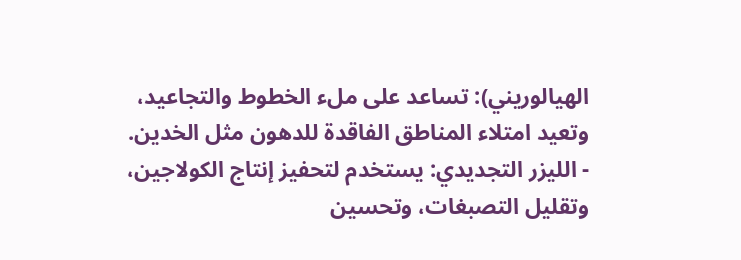الهيالوريني): تساعد على ملء الخطوط والتجاعيد، وتعيد امتلاء المناطق الفاقدة للدهون مثل الخدين.
- الليزر التجديدي: يستخدم لتحفيز إنتاج الكولاجين، وتقليل التصبغات، وتحسين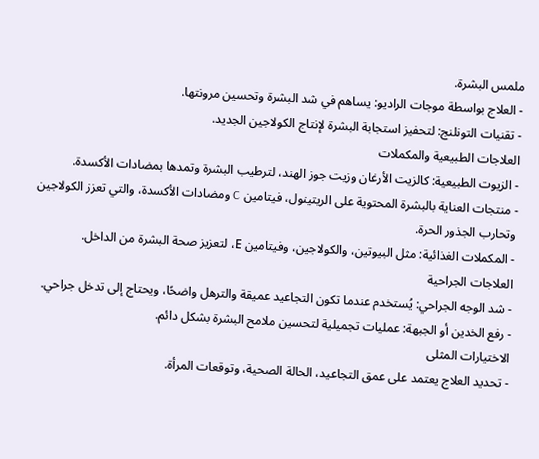ملمس البشرة.
- العلاج بواسطة موجات الراديو: يساهم في شد البشرة وتحسين مرونتها.
- تقنيات التونلنج: لتحفيز استجابة البشرة لإنتاج الكولاجين الجديد.
العلاجات الطبيعية والمكملات
- الزيوت الطبيعية: كالزيت الأرغان وزيت جوز الهند، لترطيب البشرة وتمدها بمضادات الأكسدة.
- منتجات العناية بالبشرة المحتوية على الريتينول، فيتامين C ومضادات الأكسدة، والتي تعزز الكولاجين وتحارب الجذور الحرة.
- المكملات الغذائية: مثل البيوتين، والكولاجين، وفيتامين E، لتعزيز صحة البشرة من الداخل.
العلاجات الجراحية
- شد الوجه الجراحي: يُستخدم عندما تكون التجاعيد عميقة والترهل واضحًا، ويحتاج إلى تدخل جراحي.
- رفع الخدين أو الجبهة: عمليات تجميلية لتحسين ملامح البشرة بشكل دائم.
الاختيارات المثلى
- تحديد العلاج يعتمد على عمق التجاعيد، الحالة الصحية، وتوقعات المرأة.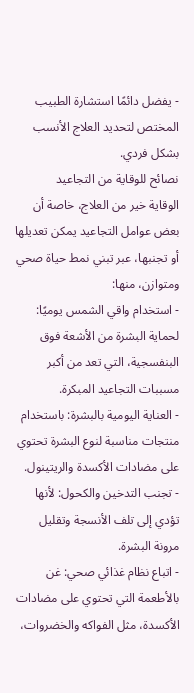- يفضل دائمًا استشارة الطبيب المختص لتحديد العلاج الأنسب بشكل فردي.
نصائح للوقاية من التجاعيد
الوقاية خير من العلاج، خاصة أن بعض عوامل التجاعيد يمكن تعديلها أو تجنبها، عبر تبني نمط حياة صحي ومتوازن، منها:
- استخدام واقي الشمس يوميًا: لحماية البشرة من الأشعة فوق البنفسجية، التي تعد من أكبر مسببات التجاعيد المبكرة.
- العناية اليومية بالبشرة: باستخدام منتجات مناسبة لنوع البشرة تحتوي على مضادات الأكسدة والريتينول.
- تجنب التدخين والكحول: لأنها تؤدي إلى تلف الأنسجة وتقليل مرونة البشرة.
- اتباع نظام غذائي صحي: غن بالأطعمة التي تحتوي على مضادات الأكسدة، مثل الفواكه والخضروات،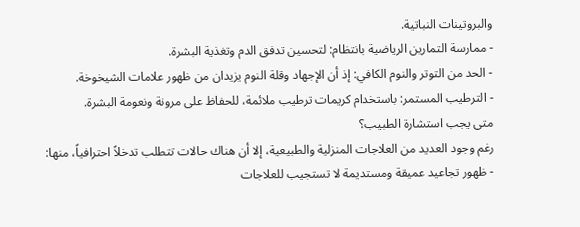والبروتينات النباتية.
- ممارسة التمارين الرياضية بانتظام: لتحسين تدفق الدم وتغذية البشرة.
- الحد من التوتر والنوم الكافي: إذ أن الإجهاد وقلة النوم يزيدان من ظهور علامات الشيخوخة.
- الترطيب المستمر: باستخدام كريمات ترطيب ملائمة، للحفاظ على مرونة ونعومة البشرة.
متى يجب استشارة الطبيب؟
رغم وجود العديد من العلاجات المنزلية والطبيعية، إلا أن هناك حالات تتطلب تدخلاً احترافياً، منها:
- ظهور تجاعيد عميقة ومستديمة لا تستجيب للعلاجات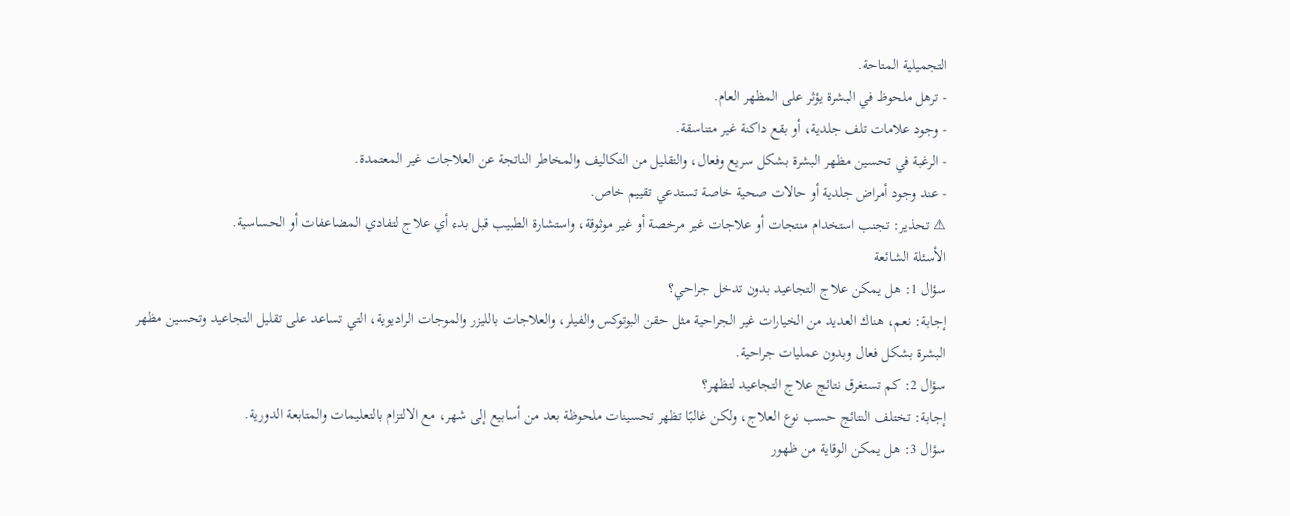التجميلية المتاحة.
- ترهل ملحوظ في البشرة يؤثر على المظهر العام.
- وجود علامات تلف جلدية، أو بقع داكنة غير متناسقة.
- الرغبة في تحسين مظهر البشرة بشكل سريع وفعال، والتقليل من التكاليف والمخاطر الناتجة عن العلاجات غير المعتمدة.
- عند وجود أمراض جلدية أو حالات صحية خاصة تستدعي تقييم خاص.
⚠ تحذير: تجنب استخدام منتجات أو علاجات غير مرخصة أو غير موثوقة، واستشارة الطبيب قبل بدء أي علاج لتفادي المضاعفات أو الحساسية.
الأسئلة الشائعة
سؤال 1: هل يمكن علاج التجاعيد بدون تدخل جراحي؟
إجابة: نعم، هناك العديد من الخيارات غير الجراحية مثل حقن البوتوكس والفيلر، والعلاجات بالليزر والموجات الراديوية، التي تساعد على تقليل التجاعيد وتحسين مظهر البشرة بشكل فعال وبدون عمليات جراحية.
سؤال 2: كم تستغرق نتائج علاج التجاعيد لتظهر؟
إجابة: تختلف النتائج حسب نوع العلاج، ولكن غالبًا تظهر تحسينات ملحوظة بعد من أسابيع إلى شهر، مع الالتزام بالتعليمات والمتابعة الدورية.
سؤال 3: هل يمكن الوقاية من ظهور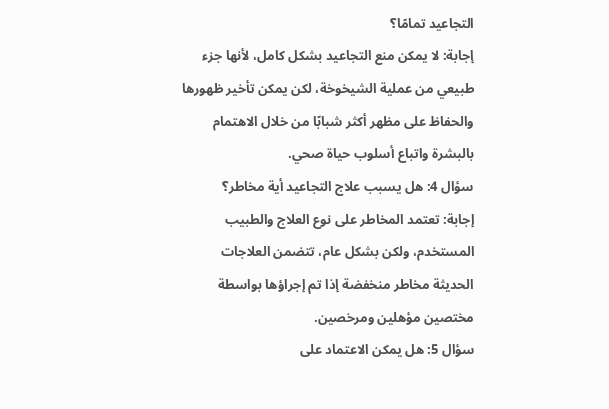التجاعيد تمامًا؟
إجابة: لا يمكن منع التجاعيد بشكل كامل، لأنها جزء طبيعي من عملية الشيخوخة، لكن يمكن تأخير ظهورها والحفاظ على مظهر أكثر شبابًا من خلال الاهتمام بالبشرة واتباع أسلوب حياة صحي.
سؤال 4: هل يسبب علاج التجاعيد أية مخاطر؟
إجابة: تعتمد المخاطر على نوع العلاج والطبيب المستخدم، ولكن بشكل عام، تتضمن العلاجات الحديثة مخاطر منخفضة إذا تم إجراؤها بواسطة مختصين مؤهلين ومرخصين.
سؤال 5: هل يمكن الاعتماد على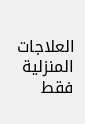العلاجات المنزلية فقط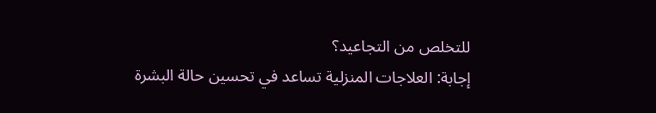للتخلص من التجاعيد؟
إجابة: العلاجات المنزلية تساعد في تحسين حالة البشرة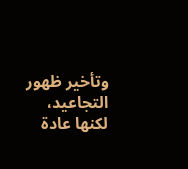وتأخير ظهور التجاعيد، لكنها عادة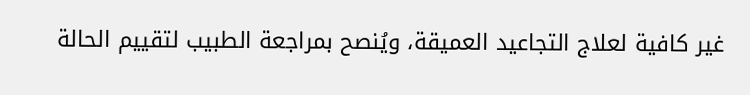غير كافية لعلاج التجاعيد العميقة، ويُنصح بمراجعة الطبيب لتقييم الحالة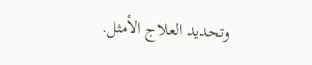وتحديد العلاج الأمثل.